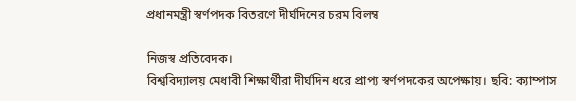প্রধানমন্ত্রী স্বর্ণপদক বিতরণে দীর্ঘদিনের চরম বিলম্ব

নিজস্ব প্রতিবেদক।
বিশ্ববিদ্যালয় মেধাবী শিক্ষার্থীরা দীর্ঘদিন ধরে প্রাপ্য স্বর্ণপদকের অপেক্ষায়। ছবি: ক্যাম্পাস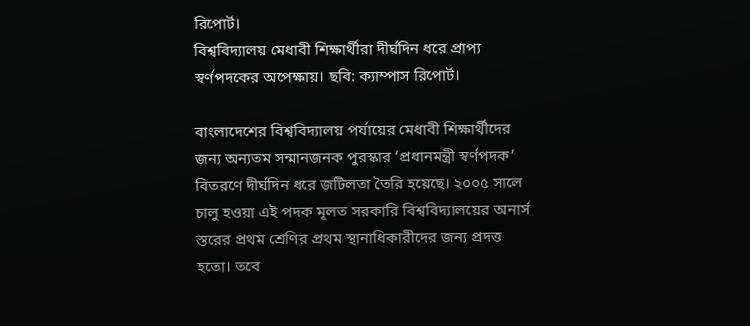রিপোর্ট।
বিশ্ববিদ্যালয় মেধাবী শিক্ষার্থীরা দীর্ঘদিন ধরে প্রাপ্য স্বর্ণপদকের অপেক্ষায়। ছবি: ক্যাম্পাস রিপোর্ট।

বাংলাদেশের বিশ্ববিদ্যালয় পর্যায়ের মেধাবী শিক্ষার্থীদের জন্য অন্যতম সন্মানজনক পুরস্কার ‘প্রধানমন্ত্রী স্বর্ণপদক’ বিতরণে দীর্ঘদিন ধরে জটিলতা তৈরি হয়েছে। ২০০৫ সালে চালু হওয়া এই পদক মূলত সরকারি বিশ্ববিদ্যালয়ের অনার্স স্তরের প্রথম শ্রেণির প্রথম স্থানাধিকারীদের জন্য প্রদত্ত হতো। তবে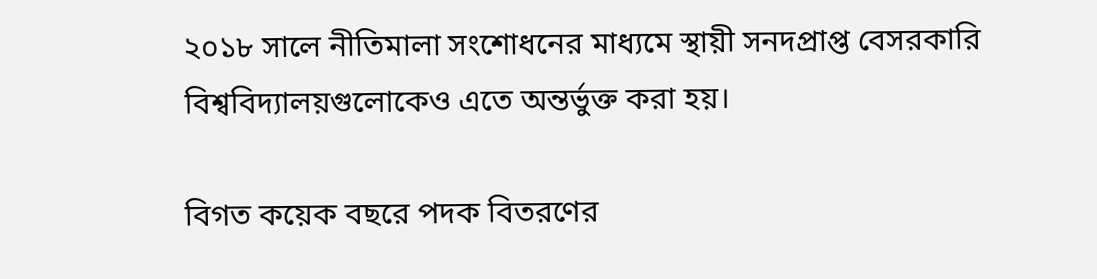২০১৮ সালে নীতিমালা সংশোধনের মাধ্যমে স্থায়ী সনদপ্রাপ্ত বেসরকারি বিশ্ববিদ্যালয়গুলোকেও এতে অন্তর্ভুক্ত করা হয়।

বিগত কয়েক বছরে পদক বিতরণের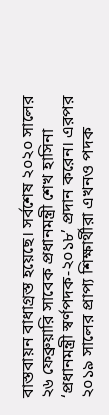বাস্তবায়ন বাধাগ্রস্ত হয়েছে। সর্বশেষ ২০২০ সালের ২৬ ফেব্রুয়ারি সাবেক প্রধানমন্ত্রী শেখ হাসিনা ‘প্রধানমন্ত্রী স্বর্ণপদক-২০১৮’ প্রদান করেন। এরপর ২০১৯ সালের প্রাপ্য শিক্ষার্থীরা এখনও পদক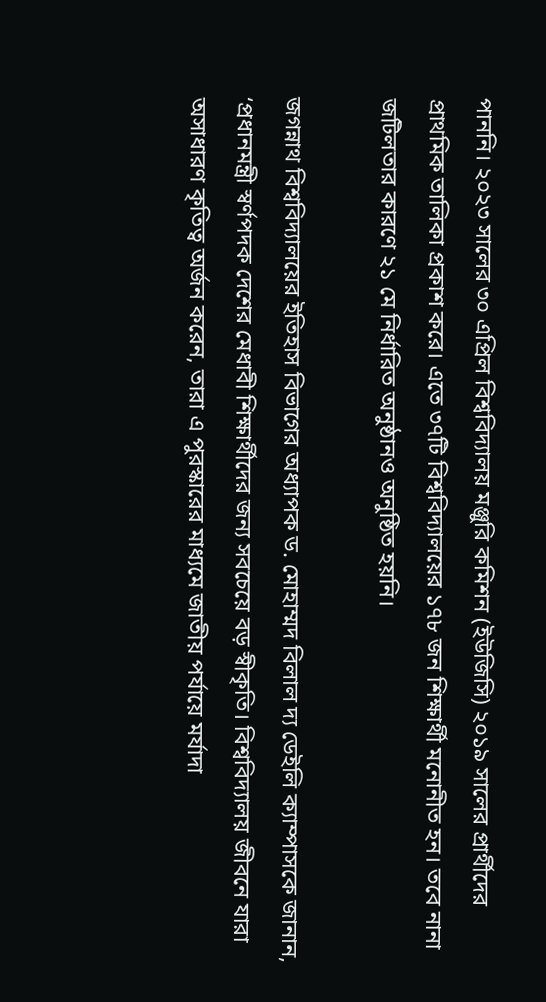পাননি। ২০২৩ সালের ৩০ এপ্রিল বিশ্ববিদ্যালয় মঞ্জুরি কমিশন (ইউজিসি) ২০১৯ সালের প্রার্থীদের প্রাথমিক তালিকা প্রকাশ করে। এতে ৩৭টি বিশ্ববিদ্যালয়ের ১৭৮ জন শিক্ষার্থী মনোনীত হন। তবে নানা জটিলতার কারণে ২১ মে নির্ধারিত অনুষ্ঠানও অনুষ্ঠিত হয়নি।

জগন্নাথ বিশ্ববিদ্যালয়ের ইতিহাস বিভাগের অধ্যাপক ড. মোহাম্মদ বিলাল দ্য ডেইলি ক্যাম্পাসকে জানান, ‘প্রধানমন্ত্রী স্বর্ণপদক দেশের মেধাবী শিক্ষার্থীদের জন্য সবচেয়ে বড় স্বীকৃতি। বিশ্ববিদ্যালয় জীবনে যারা অসাধারণ কৃতিত্ব অর্জন করেন, তারা এ পুরস্কারের মাধ্যমে জাতীয় পর্যায়ে মর্যাদা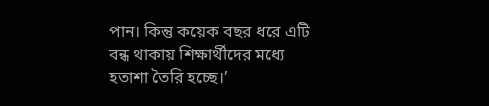পান। কিন্তু কয়েক বছর ধরে এটি বন্ধ থাকায় শিক্ষার্থীদের মধ্যে হতাশা তৈরি হচ্ছে।’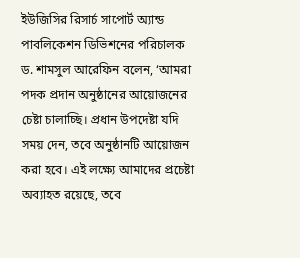ইউজিসির রিসার্চ সাপোর্ট অ্যান্ড পাবলিকেশন ডিভিশনের পরিচালক ড. শামসুল আরেফিন বলেন, ‘আমরা পদক প্রদান অনুষ্ঠানের আয়োজনের চেষ্টা চালাচ্ছি। প্রধান উপদেষ্টা যদি সময় দেন, তবে অনুষ্ঠানটি আয়োজন করা হবে। এই লক্ষ্যে আমাদের প্রচেষ্টা অব্যাহত রয়েছে, তবে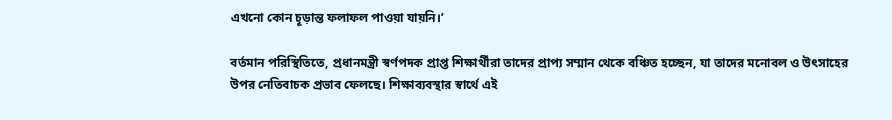এখনো কোন চূড়ান্ত ফলাফল পাওয়া যায়নি।’

বর্তমান পরিস্থিতিতে, প্রধানমন্ত্রী স্বর্ণপদক প্রাপ্ত শিক্ষার্থীরা তাদের প্রাপ্য সম্মান থেকে বঞ্চিত হচ্ছেন, যা তাদের মনোবল ও উৎসাহের উপর নেতিবাচক প্রভাব ফেলছে। শিক্ষাব্যবস্থার স্বার্থে এই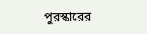পুরস্কারের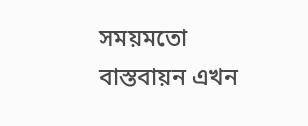সময়মতো বাস্তবায়ন এখন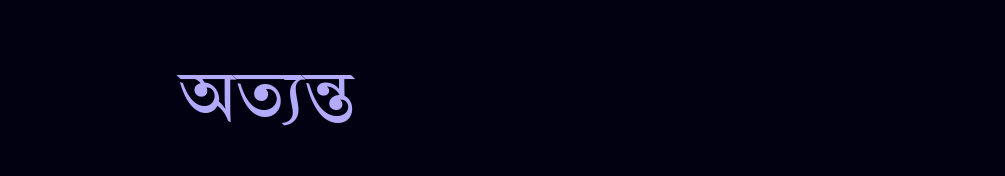অত্যন্ত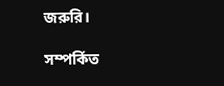জরুরি।

সম্পর্কিত